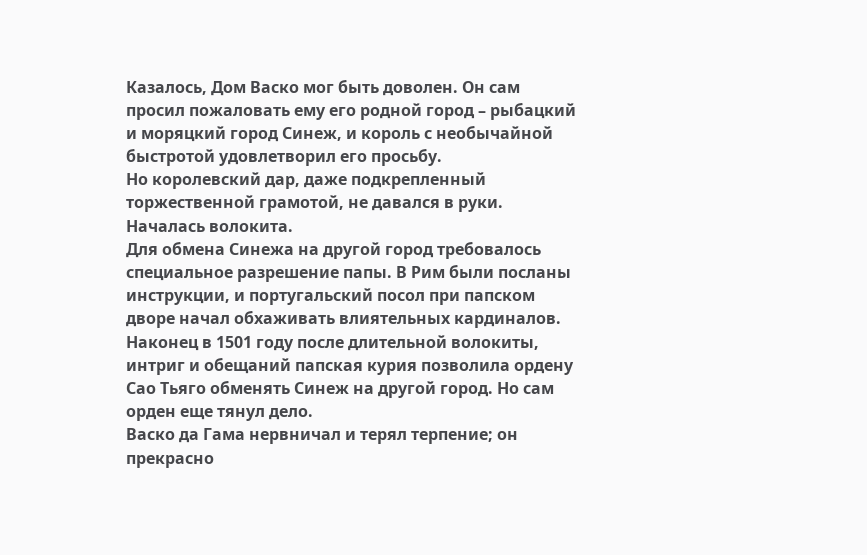Казалось, Дом Васко мог быть доволен. Он сам просил пожаловать ему его родной город – рыбацкий и моряцкий город Синеж, и король с необычайной быстротой удовлетворил его просьбу.
Но королевский дар, даже подкрепленный торжественной грамотой, не давался в руки. Началась волокита.
Для обмена Синежа на другой город требовалось специальное разрешение папы. В Рим были посланы инструкции, и португальский посол при папском дворе начал обхаживать влиятельных кардиналов. Наконец в 1501 году после длительной волокиты, интриг и обещаний папская курия позволила ордену Сао Тьяго обменять Синеж на другой город. Но сам орден еще тянул дело.
Васко да Гама нервничал и терял терпение; он прекрасно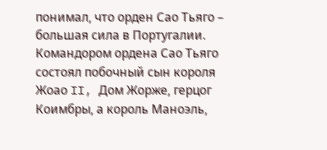понимал, что орден Сао Тьяго – большая сила в Португалии. Командором ордена Сао Тьяго состоял побочный сын короля Жоао II, Дом Жорже, герцог Коимбры, а король Маноэль,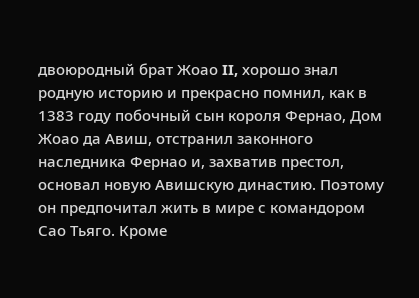двоюродный брат Жоао II, хорошо знал родную историю и прекрасно помнил, как в 1383 году побочный сын короля Фернао, Дом Жоао да Авиш, отстранил законного наследника Фернао и, захватив престол, основал новую Авишскую династию. Поэтому он предпочитал жить в мире с командором Сао Тьяго. Кроме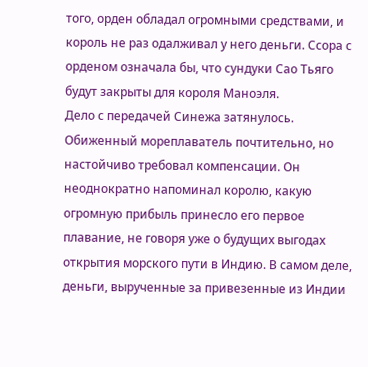того, орден обладал огромными средствами, и король не раз одалживал у него деньги. Ссора с орденом означала бы, что сундуки Сао Тьяго будут закрыты для короля Маноэля.
Дело с передачей Синежа затянулось. Обиженный мореплаватель почтительно, но настойчиво требовал компенсации. Он неоднократно напоминал королю, какую огромную прибыль принесло его первое плавание, не говоря уже о будущих выгодах открытия морского пути в Индию. В самом деле, деньги, вырученные за привезенные из Индии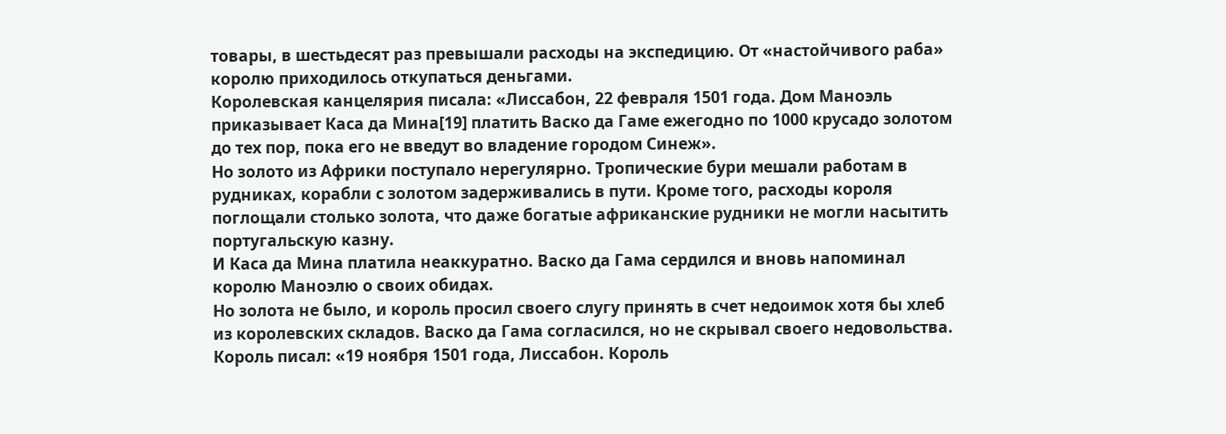товары, в шестьдесят раз превышали расходы на экспедицию. От «настойчивого раба» королю приходилось откупаться деньгами.
Королевская канцелярия писала: «Лиссабон, 22 февраля 1501 года. Дом Маноэль приказывает Каса да Мина[19] платить Васко да Гаме ежегодно по 1000 крусадо золотом до тех пор, пока его не введут во владение городом Синеж».
Но золото из Африки поступало нерегулярно. Тропические бури мешали работам в рудниках, корабли с золотом задерживались в пути. Кроме того, расходы короля поглощали столько золота, что даже богатые африканские рудники не могли насытить португальскую казну.
И Каса да Мина платила неаккуратно. Васко да Гама сердился и вновь напоминал королю Маноэлю о своих обидах.
Но золота не было, и король просил своего слугу принять в счет недоимок хотя бы хлеб из королевских складов. Васко да Гама согласился, но не скрывал своего недовольства. Король писал: «19 ноября 1501 года, Лиссабон. Король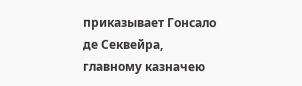приказывает Гонсало де Секвейра, главному казначею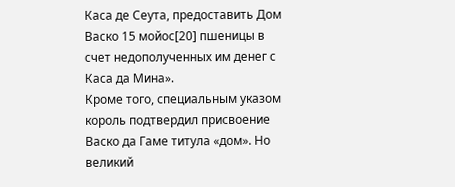Каса де Сеута, предоставить Дом Васко 15 мойос[20] пшеницы в счет недополученных им денег с Каса да Мина».
Кроме того, специальным указом король подтвердил присвоение Васко да Гаме титула «дом». Но великий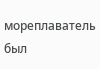мореплаватель был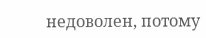недоволен, потому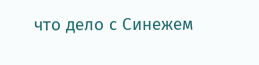что дело с Синежем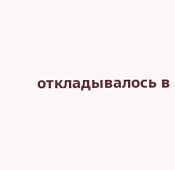откладывалось в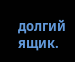долгий ящик.